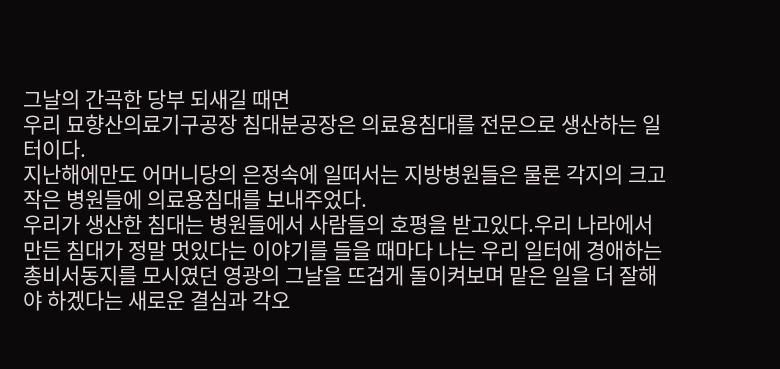그날의 간곡한 당부 되새길 때면
우리 묘향산의료기구공장 침대분공장은 의료용침대를 전문으로 생산하는 일터이다.
지난해에만도 어머니당의 은정속에 일떠서는 지방병원들은 물론 각지의 크고작은 병원들에 의료용침대를 보내주었다.
우리가 생산한 침대는 병원들에서 사람들의 호평을 받고있다.우리 나라에서 만든 침대가 정말 멋있다는 이야기를 들을 때마다 나는 우리 일터에 경애하는 총비서동지를 모시였던 영광의 그날을 뜨겁게 돌이켜보며 맡은 일을 더 잘해야 하겠다는 새로운 결심과 각오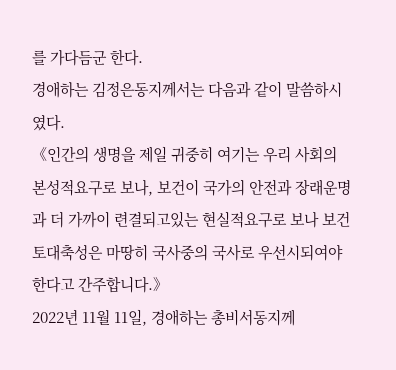를 가다듬군 한다.
경애하는 김정은동지께서는 다음과 같이 말씀하시였다.
《인간의 생명을 제일 귀중히 여기는 우리 사회의 본성적요구로 보나, 보건이 국가의 안전과 장래운명과 더 가까이 련결되고있는 현실적요구로 보나 보건토대축성은 마땅히 국사중의 국사로 우선시되여야 한다고 간주합니다.》
2022년 11월 11일, 경애하는 총비서동지께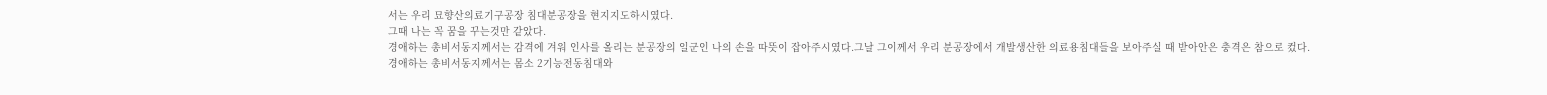서는 우리 묘향산의료기구공장 침대분공장을 현지지도하시였다.
그때 나는 꼭 꿈을 꾸는것만 같았다.
경애하는 총비서동지께서는 감격에 겨워 인사를 올리는 분공장의 일군인 나의 손을 따뜻이 잡아주시였다.그날 그이께서 우리 분공장에서 개발생산한 의료용침대들을 보아주실 때 받아안은 충격은 참으로 컸다.
경애하는 총비서동지께서는 몸소 2기능전동침대와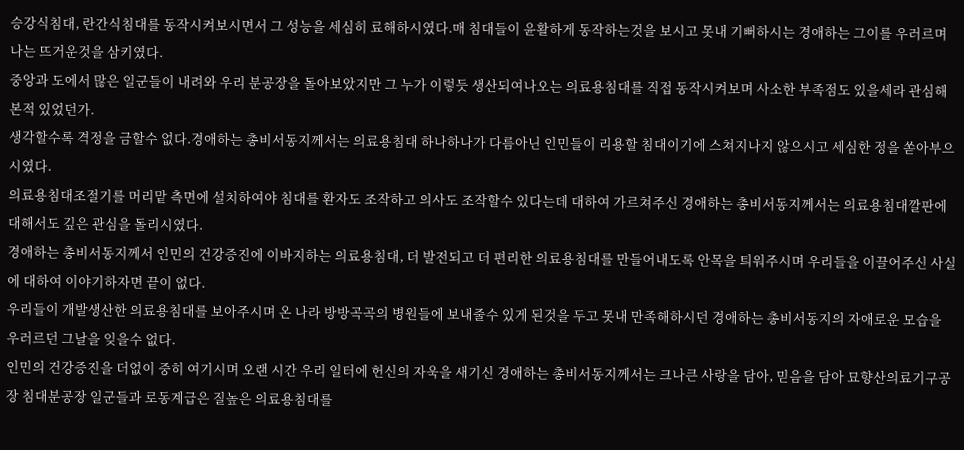승강식침대, 란간식침대를 동작시켜보시면서 그 성능을 세심히 료해하시였다.매 침대들이 윤활하게 동작하는것을 보시고 못내 기뻐하시는 경애하는 그이를 우러르며 나는 뜨거운것을 삼키였다.
중앙과 도에서 많은 일군들이 내려와 우리 분공장을 돌아보았지만 그 누가 이렇듯 생산되여나오는 의료용침대를 직접 동작시켜보며 사소한 부족점도 있을세라 관심해본적 있었던가.
생각할수록 격정을 금할수 없다.경애하는 총비서동지께서는 의료용침대 하나하나가 다름아닌 인민들이 리용할 침대이기에 스쳐지나지 않으시고 세심한 정을 쏟아부으시였다.
의료용침대조절기를 머리맡 측면에 설치하여야 침대를 환자도 조작하고 의사도 조작할수 있다는데 대하여 가르쳐주신 경애하는 총비서동지께서는 의료용침대깔판에 대해서도 깊은 관심을 돌리시였다.
경애하는 총비서동지께서 인민의 건강증진에 이바지하는 의료용침대, 더 발전되고 더 편리한 의료용침대를 만들어내도록 안목을 틔워주시며 우리들을 이끌어주신 사실에 대하여 이야기하자면 끝이 없다.
우리들이 개발생산한 의료용침대를 보아주시며 온 나라 방방곡곡의 병원들에 보내줄수 있게 된것을 두고 못내 만족해하시던 경애하는 총비서동지의 자애로운 모습을 우러르던 그날을 잊을수 없다.
인민의 건강증진을 더없이 중히 여기시며 오랜 시간 우리 일터에 헌신의 자욱을 새기신 경애하는 총비서동지께서는 크나큰 사랑을 담아, 믿음을 담아 묘향산의료기구공장 침대분공장 일군들과 로동계급은 질높은 의료용침대를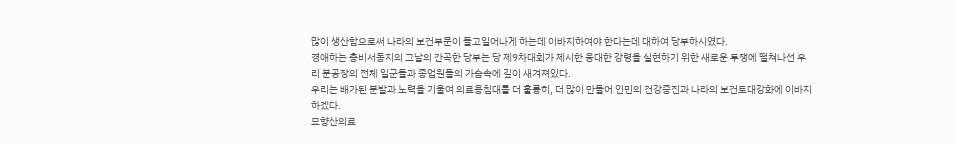많이 생산함으로써 나라의 보건부문이 들고일어나게 하는데 이바지하여야 한다는데 대하여 당부하시였다.
경애하는 총비서동지의 그날의 간곡한 당부는 당 제9차대회가 제시한 웅대한 강령을 실현하기 위한 새로운 투쟁에 떨쳐나선 우리 분공장의 전체 일군들과 종업원들의 가슴속에 깊이 새겨져있다.
우리는 배가된 분발과 노력을 기울여 의료용침대를 더 훌륭히, 더 많이 만들어 인민의 건강증진과 나라의 보건토대강화에 이바지하겠다.
묘향산의료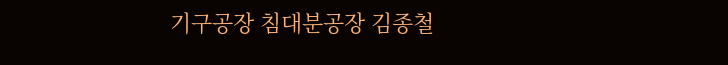기구공장 침대분공장 김종철